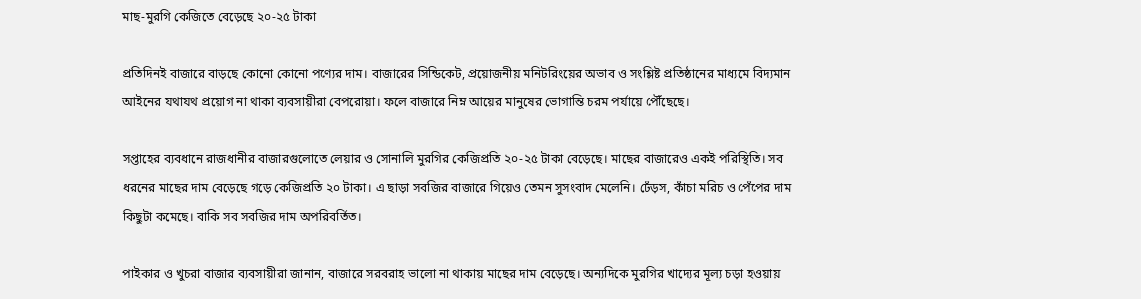মাছ-মুরগি কেজিতে বেড়েছে ২০-২৫ টাকা

প্রতিদিনই বাজারে বাড়ছে কোনো কোনো পণ্যের দাম। বাজারের সিন্ডিকেট, প্রয়োজনীয় মনিটরিংয়ের অভাব ও সংশ্লিষ্ট প্রতিষ্ঠানের মাধ্যমে বিদ্যমান আইনের যথাযথ প্রয়োগ না থাকা ব্যবসায়ীরা বেপরোয়া। ফলে বাজারে নিম্ন আয়ের মানুষের ভোগান্তি চরম পর্যায়ে পৌঁছেছে।

সপ্তাহের ব্যবধানে রাজধানীর বাজারগুলোতে লেয়ার ও সোনালি মুরগির কেজিপ্রতি ২০-২৫ টাকা বেড়েছে। মাছের বাজারেও একই পরিস্থিতি। সব ধরনের মাছের দাম বেড়েছে গড়ে কেজিপ্রতি ২০ টাকা। এ ছাড়া সবজির বাজারে গিয়েও তেমন সুসংবাদ মেলেনি। ঢেঁড়স, কাঁচা মরিচ ও পেঁপের দাম কিছুটা কমেছে। বাকি সব সবজির দাম অপরিবর্তিত।

পাইকার ও খুচরা বাজার ব্যবসায়ীরা জানান, বাজারে সরবরাহ ভালো না থাকায় মাছের দাম বেড়েছে। অন্যদিকে মুরগির খাদ্যের মূল্য চড়া হওয়ায়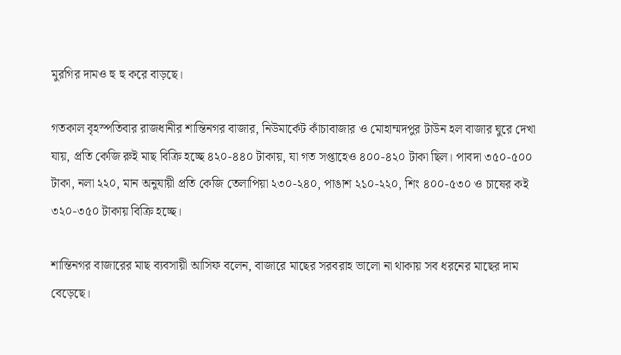মুরগির দামও হু হু করে বাড়ছে।

গতকাল বৃহস্পতিবার রাজধানীর শান্তিনগর বাজার, নিউমার্কেট কাঁচাবাজার ও মোহাম্মদপুর টাউন হল বাজার ঘুরে দেখা যায়, প্রতি কেজি রুই মাছ বিক্রি হচ্ছে ৪২০-৪৪০ টাকায়, যা গত সপ্তাহেও ৪০০-৪২০ টাকা ছিল। পাবদা ৩৫০-৫০০ টাকা, নলা ২২০, মান অনুযায়ী প্রতি কেজি তেলাপিয়া ২৩০-২৪০, পাঙাশ ২১০-২২০, শিং ৪০০-৫৩০ ও চাষের কই ৩২০-৩৫০ টাকায় বিক্রি হচ্ছে।

শান্তিনগর বাজারের মাছ ব্যবসায়ী আসিফ বলেন, বাজারে মাছের সরবরাহ ভালো না থাকায় সব ধরনের মাছের দাম বেড়েছে।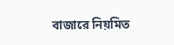বাজারে নিয়মিত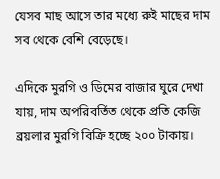যেসব মাছ আসে তার মধ্যে রুই মাছের দাম সব থেকে বেশি বেড়েছে।

এদিকে মুরগি ও ডিমের বাজার ঘুরে দেখা যায়, দাম অপরিবর্তিত থেকে প্রতি কেজি ব্রয়লার মুরগি বিক্রি হচ্ছে ২০০ টাকায়।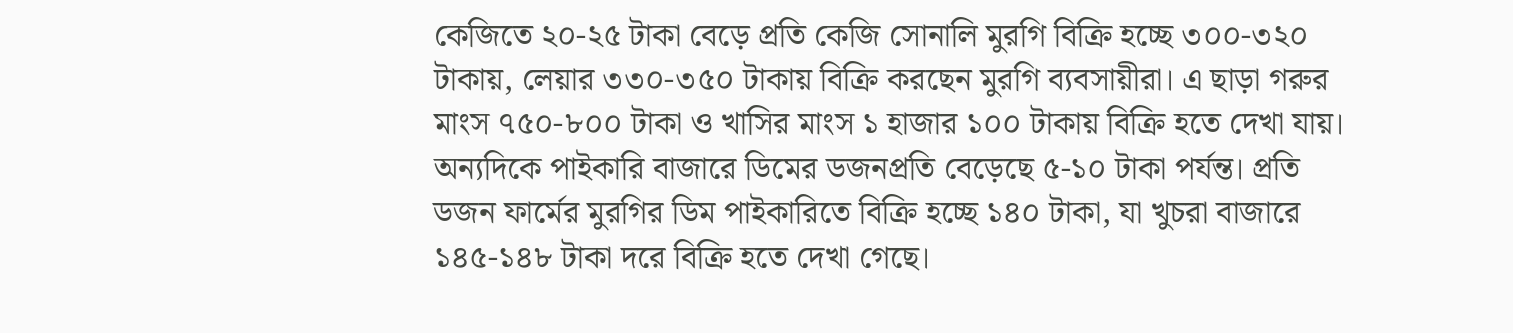কেজিতে ২০-২৫ টাকা বেড়ে প্রতি কেজি সোনালি মুরগি বিক্রি হচ্ছে ৩০০-৩২০ টাকায়, লেয়ার ৩৩০-৩৫০ টাকায় বিক্রি করছেন মুরগি ব্যবসায়ীরা। এ ছাড়া গরুর মাংস ৭৫০-৮০০ টাকা ও খাসির মাংস ১ হাজার ১০০ টাকায় বিক্রি হতে দেখা যায়। অন্যদিকে পাইকারি বাজারে ডিমের ডজনপ্রতি বেড়েছে ৫-১০ টাকা পর্যন্ত। প্রতি ডজন ফার্মের মুরগির ডিম পাইকারিতে বিক্রি হচ্ছে ১৪০ টাকা, যা খুচরা বাজারে ১৪৫-১৪৮ টাকা দরে বিক্রি হতে দেখা গেছে।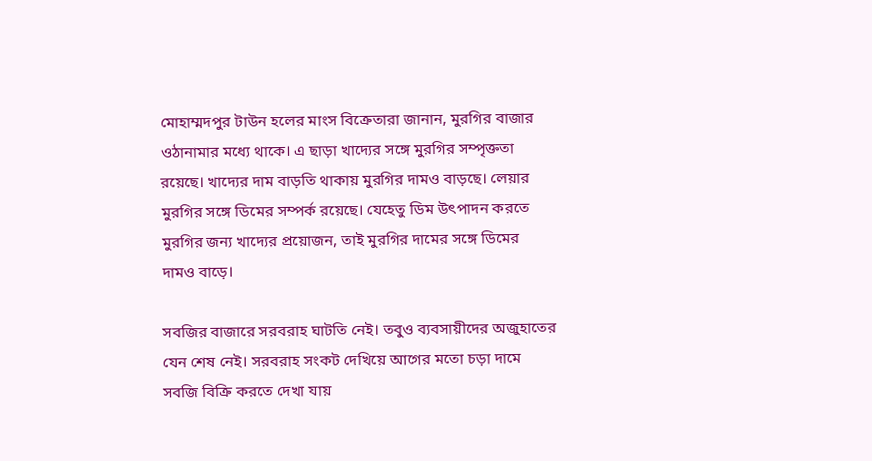মোহাম্মদপুর টাউন হলের মাংস বিক্রেতারা জানান, মুরগির বাজার ওঠানামার মধ্যে থাকে। এ ছাড়া খাদ্যের সঙ্গে মুরগির সম্পৃক্ততা রয়েছে। খাদ্যের দাম বাড়তি থাকায় মুরগির দামও বাড়ছে। লেয়ার মুরগির সঙ্গে ডিমের সম্পর্ক রয়েছে। যেহেতু ডিম উৎপাদন করতে মুরগির জন্য খাদ্যের প্রয়োজন, তাই মুরগির দামের সঙ্গে ডিমের দামও বাড়ে।

সবজির বাজারে সরবরাহ ঘাটতি নেই। তবুও ব্যবসায়ীদের অজুহাতের যেন শেষ নেই। সরবরাহ সংকট দেখিয়ে আগের মতো চড়া দামে সবজি বিক্রি করতে দেখা যায়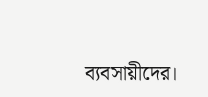ব্যবসায়ীদের।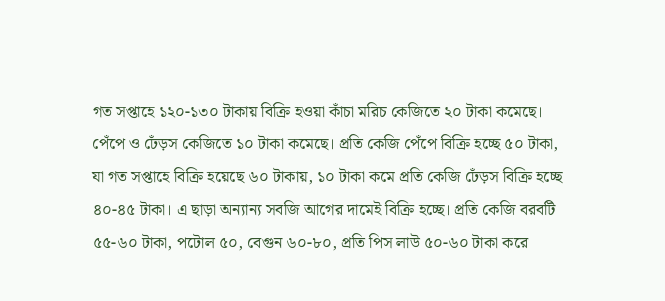গত সপ্তাহে ১২০-১৩০ টাকায় বিক্রি হওয়া কাঁচা মরিচ কেজিতে ২০ টাকা কমেছে। পেঁপে ও ঢেঁড়স কেজিতে ১০ টাকা কমেছে। প্রতি কেজি পেঁপে বিক্রি হচ্ছে ৫০ টাকা, যা গত সপ্তাহে বিক্রি হয়েছে ৬০ টাকায়, ১০ টাকা কমে প্রতি কেজি ঢেঁড়স বিক্রি হচ্ছে ৪০-৪৫ টাকা। এ ছাড়া অন্যান্য সবজি আগের দামেই বিক্রি হচ্ছে। প্রতি কেজি বরবটি ৫৫-৬০ টাকা, পটোল ৫০, বেগুন ৬০-৮০, প্রতি পিস লাউ ৫০-৬০ টাকা করে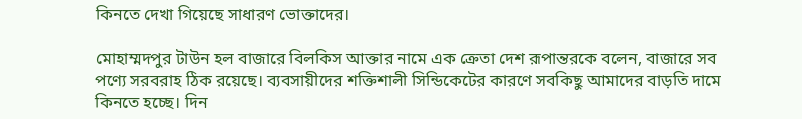কিনতে দেখা গিয়েছে সাধারণ ভোক্তাদের।

মোহাম্মদপুর টাউন হল বাজারে বিলকিস আক্তার নামে এক ক্রেতা দেশ রূপান্তরকে বলেন, বাজারে সব পণ্যে সরবরাহ ঠিক রয়েছে। ব্যবসায়ীদের শক্তিশালী সিন্ডিকেটের কারণে সবকিছু আমাদের বাড়তি দামে কিনতে হচ্ছে। দিন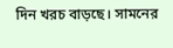দিন খরচ বাড়ছে। সামনের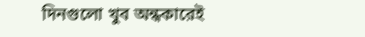দিনগুলো খুব অন্ধকারেই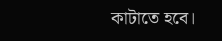কাটাতে হবে।